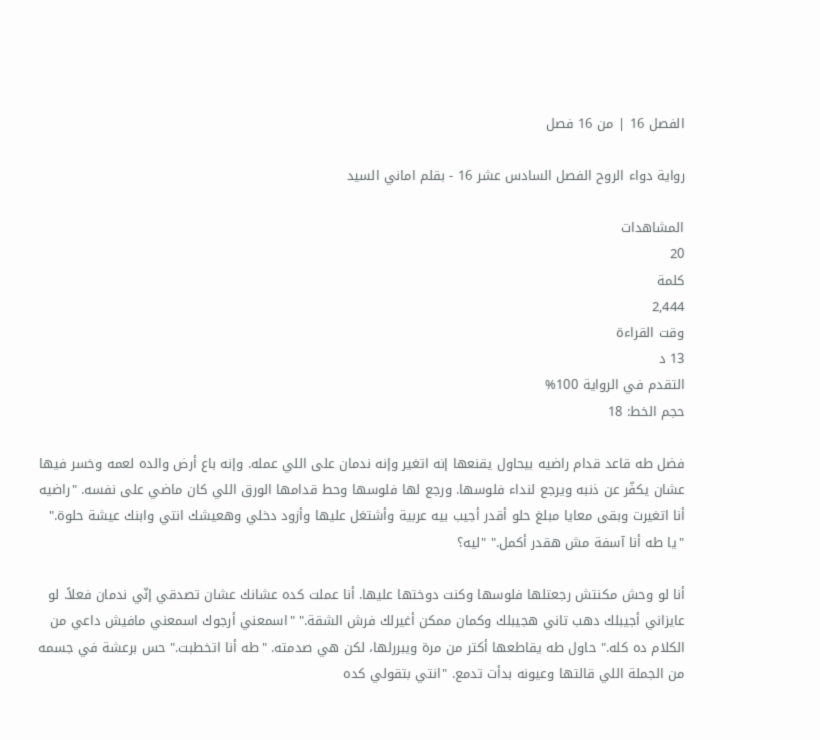الفصل 16 | من 16 فصل

رواية دواء الروح الفصل السادس عشر 16 - بقلم اماني السيد

المشاهدات
20
كلمة
2,444
وقت القراءة
13 د
التقدم في الرواية 100%
حجم الخط: 18

فضل طه قاعد قدام راضيه بيحاول يقنعها إنه اتغير وإنه ندمان على اللي عمله. وإنه باع أرض والده لعمه وخسر فيها عشان يكفّر عن ذنبه ويرجع لنداء فلوسها. ورجع لها فلوسها وحط قدامها الورق اللي كان ماضي على نفسه. "راضيه أنا اتغيرت وبقى معايا مبلغ حلو أقدر أجيب بيه عربية وأشتغل عليها وأزود دخلي وهعيشك انتي وابنك عيشة حلوة." "يا طه أنا آسفة مش هقدر أكمل." "ليه؟

أنا لو وحش مكنتش رجعتلها فلوسها وكنت دوختها عليها. أنا عملت كده عشانك عشان تصدقي إنّي ندمان فعلاً. لو عايزاني أجيبلك دهب تاني هجيبلك وكمان ممكن أغيرلك فرش الشقة." "اسمعني أرجوك اسمعني مافيش داعي من الكلام ده كله." حاول طه يقاطعها أكتر من مرة ويبررلها، لكن هي صدمته. "طه أنا اتخطبت." حس برعشة في جسمه من الجملة اللي قالتها وعيونه بدأت تدمع. "انتي بتقولي كده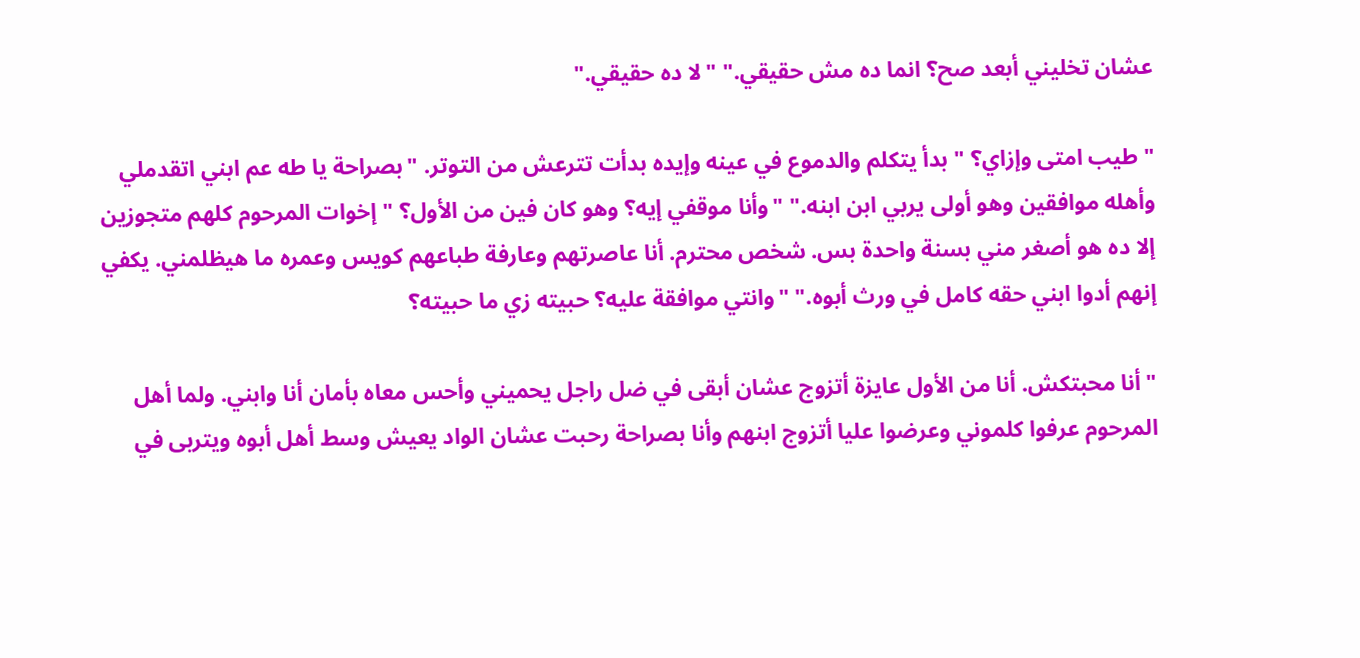عشان تخليني أبعد صح؟ انما ده مش حقيقي." "لا ده حقيقي."

"طيب امتى وإزاي؟ " بدأ يتكلم والدموع في عينه وإيده بدأت تترعش من التوتر. "بصراحة يا طه عم ابني اتقدملي وأهله موافقين وهو أولى يربي ابن ابنه." "وأنا موقفي إيه؟ وهو كان فين من الأول؟ "إخوات المرحوم كلهم متجوزين إلا ده هو أصغر مني بسنة واحدة بس. شخص محترم. أنا عاصرتهم وعارفة طباعهم كويس وعمره ما هيظلمني. يكفي إنهم أدوا ابني حقه كامل في ورث أبوه." "وانتي موافقة عليه؟ حبيته زي ما حبيته؟

"أنا محبتكش. أنا من الأول عايزة أتزوج عشان أبقى في ضل راجل يحميني وأحس معاه بأمان أنا وابني. ولما أهل المرحوم عرفوا كلموني وعرضوا عليا أتزوج ابنهم وأنا بصراحة رحبت عشان الواد يعيش وسط أهل أبوه ويتربى في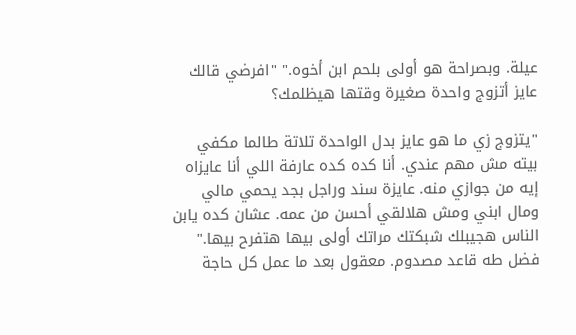عيلة. وبصراحة هو أولى بلحم ابن أخوه." "افرضي قالك عايز أتزوج واحدة صغيرة وقتها هيظلمك؟

"يتزوج زي ما هو عايز بدل الواحدة تلاتة طالما مكفي بيته مش مهم عندي. أنا كده كده عارفة اللي أنا عايزاه إيه من جوازي منه. عايزة سند وراجل بجد يحمي مالي ومال ابني ومش هلالقي أحسن من عمه. عشان كده يابن الناس هجيبلك شبكتك مراتك أولى بيها هتفرح بيها." فضل طه قاعد مصدوم. معقول بعد ما عمل كل حاجة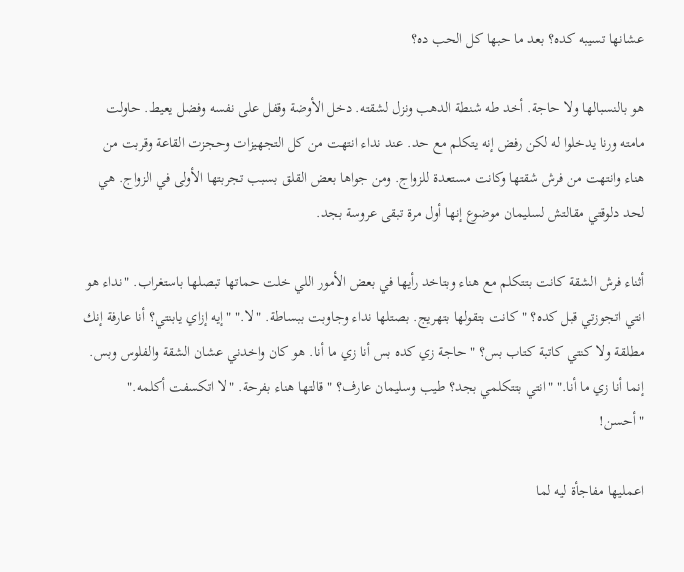عشانها تسيبه كده؟ بعد ما حبها كل الحب ده؟

هو بالنسبالها ولا حاجة. أخد طه شنطة الدهب ونزل لشقته. دخل الأوضة وقفل على نفسه وفضل يعيط. حاولت مامته ورنا يدخلوا له لكن رفض إنه يتكلم مع حد. عند نداء انتهت من كل التجهيزات وحجزت القاعة وقربت من هناء وانتهت من فرش شقتها وكانت مستعدة للزواج. ومن جواها بعض القلق بسبب تجربتها الأولى في الزواج. هي لحد دلوقتي مقالتش لسليمان موضوع إنها أول مرة تبقى عروسة بجد.

أثناء فرش الشقة كانت بتتكلم مع هناء وبتاخد رأيها في بعض الأمور اللي خلت حماتها تبصلها باستغراب. "نداء هو انتي اتجوزتي قبل كده؟ " كانت بتقولها بتهريج. بصتلها نداء وجاوبت ببساطة. "لا." "إيه إزاي يابنتي؟ أنا عارفة إنك مطلقة ولا كنتي كاتبة كتاب بس؟ "حاجة زي كده بس أنا زي ما أنا. هو كان واخدني عشان الشقة والفلوس وبس. إنما أنا زي ما أنا." "انتي بتتكلمي بجد؟ طيب وسليمان عارف؟ " قالتها هناء بفرحة. "لا اتكسفت أكلمه." "أحسن!

اعمليها مفاجأة ليه لما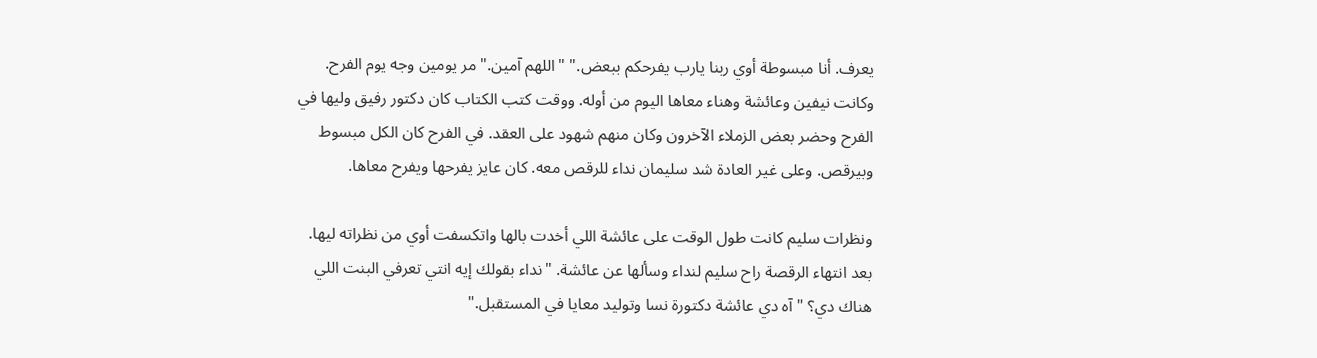يعرف. أنا مبسوطة أوي ربنا يارب يفرحكم ببعض." "اللهم آمين." مر يومين وجه يوم الفرح. وكانت نيفين وعائشة وهناء معاها اليوم من أوله. ووقت كتب الكتاب كان دكتور رفيق وليها في الفرح وحضر بعض الزملاء الآخرون وكان منهم شهود على العقد. في الفرح كان الكل مبسوط وبيرقص. وعلى غير العادة شد سليمان نداء للرقص معه. كان عايز يفرحها ويفرح معاها.

ونظرات سليم كانت طول الوقت على عائشة اللي أخدت بالها واتكسفت أوي من نظراته ليها. بعد انتهاء الرقصة راح سليم لنداء وسألها عن عائشة. "نداء بقولك إيه انتي تعرفي البنت اللي هناك دي؟ "آه دي عائشة دكتورة نسا وتوليد معايا في المستقبل."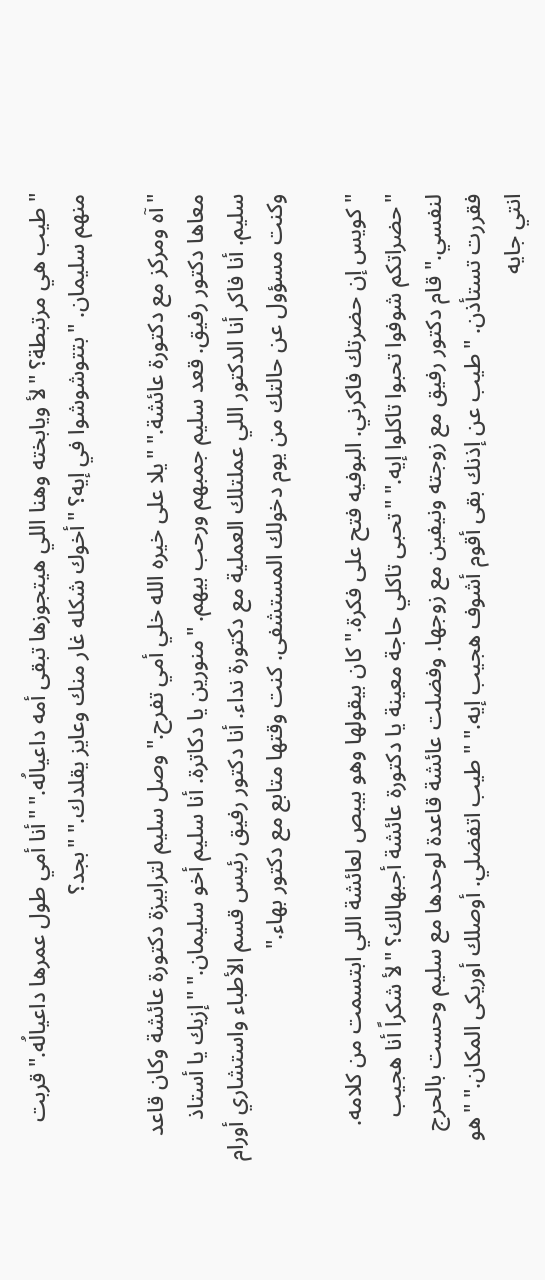"طيب هي مرتبطة؟ "لأ ويابخته وهنا اللي هيتجوزها تبقى أمه داعيالُه." "أنا أمي طول عمرها داعيالُه." قربت منهم سليمان. "بتتوشوشوا في إيه؟ "أخوك شكله غار منك وعايز يقلدك." "بجد؟

"آه ومركز مع دكتورة عائشة." "يلا على خيره الله خلي أمي تفرح." وصل سليم لترابيزة دكتورة عائشة وكان قاعد معاها دكتور رفيق. قعد سليم جمبهم ورحب بيهم. "منورين يا دكاترة. أنا سليم أخو سليمان." "إزيك يا أستاذ سليم. أنا فاكر أنا الدكتور اللي عملتلك العملية مع دكتورة نداء. أنا دكتور رفيق رئيس قسم الأطباء واستشاري أورام وكنت مسؤول عن حالتك من يوم دخولك المستشفى. كنت وقتها متابع مع دكتور بهاء."

"كويس إن حضرتك فاكرني. البوفيه فتح على فكرة." كان بيقولها وهو بيبص لعائشة اللي ابتسمت من كلامه. "حضراتكم شوفوا تحبوا تاكلوا إيه." "تحبى تاكلي حاجة معينة يا دكتورة عائشة أجبهالك؟ "لأ شكراً أنا هجيب لنفسي." قام دكتور رفيق مع زوجته ونيفين مع زوجها. وفضلت عائشة قاعدة لوحدها مع سليم وحست بالحرج فقررت تستأذن. "طيب عن إذنك بقى أقوم أشوف هجيب إيه." "طيب اتفضلي. أوصلك أوريكى المكان." "هو انتي جايه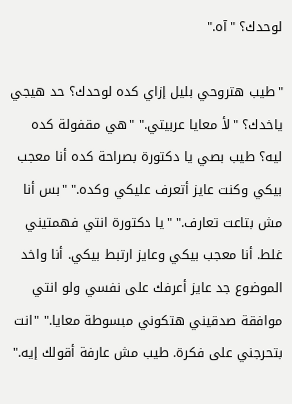لوحدك؟ "آه."

"طيب هتروحي بليل إزاي كده لوحدك؟ حد هيجي ياخدك؟ "لأ معايا عربيتي." "هي مقفولة كده ليه؟ طيب بصي يا دكتورة بصراحة كده أنا معجب بيكي وكنت عايز أتعرف عليكي وكده." "بس أنا مش بتاعت تعارف." "يا دكتورة انتي فهمتيني غلط. أنا معجب بيكي وعايز ارتبط بيكي. أنا واخد الموضوع جد عايز أعرفك على نفسي ولو انتي موافقة صدقيني هتكوني مبسوطة معايا." "انت بتحرجني على فكرة. طيب مش عارفة أقولك إيه."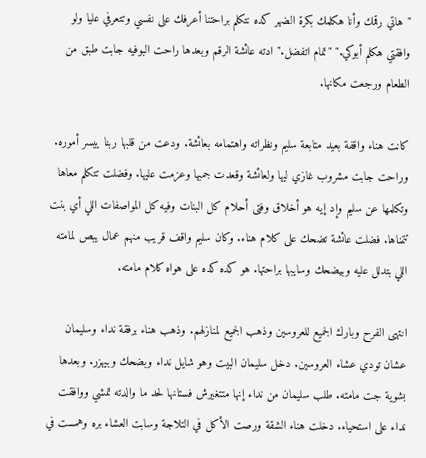"هاتي رقمك وأنا هكلمك بكرة الضهر كده نتكلم براحتنا أعرفك على نفسي وتتعرفي عليا ولو وافقتي هكلم أبوكي." "تمام اتفضل." ادته عائشة الرقم وبعدها راحت البوفيه جابت طبق من الطعام ورجعت مكانها.

كانت هناء واقفة بعيد متابعة سليم ونظراته واهتمامه بعائشة. ودعت من قلبها ربنا ييسر أموره. وراحت جابت مشروب غازي ليها ولعائشة وقعدت جمبها وعزمت عليها. وفضلت تتكلم معاها وتكلمها عن سليم وإد إيه هو أخلاق وفتى أحلام كل البنات وفيه كل المواصفات اللي أي بنت تتمناها. فضلت عائشة تضحك على كلام هناء. وكان سليم واقف قريب منهم عمال يبص لمامته اللي بتدلل عليه وبيضحك وسايبها براحتها. هو كده كده على هواه كلام مامته.

انتهى الفرح وبارك الجميع للعروسين وذهب الجميع لمنازلهم. وذهب هناء برفقة نداء وسليمان عشان تودي عشاء العروسين. دخل سليمان البيت وهو شايل نداء وبضحك وبيهزر. وبعدها بشوية جت مامته. طلب سليمان من نداء إنها متتغيرش فستانها لحد ما والدته تمشي ووافقت نداء على استحياء. دخلت هناء الشقة ورصت الأكل في التلاجة وسابت العشاء بره وهمست في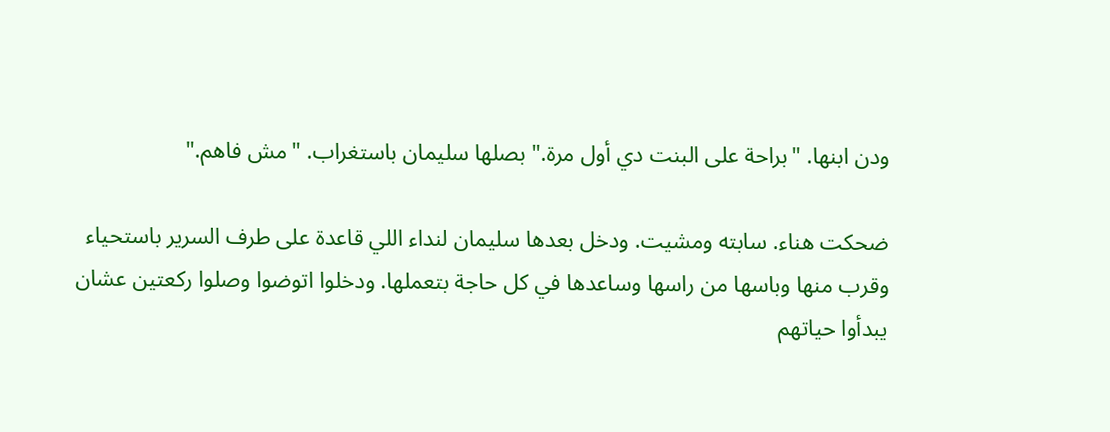ودن ابنها. "براحة على البنت دي أول مرة." بصلها سليمان باستغراب. "مش فاهم."

ضحكت هناء. سابته ومشيت. ودخل بعدها سليمان لنداء اللي قاعدة على طرف السرير باستحياء وقرب منها وباسها من راسها وساعدها في كل حاجة بتعملها. ودخلوا اتوضوا وصلوا ركعتين عشان يبدأوا حياتهم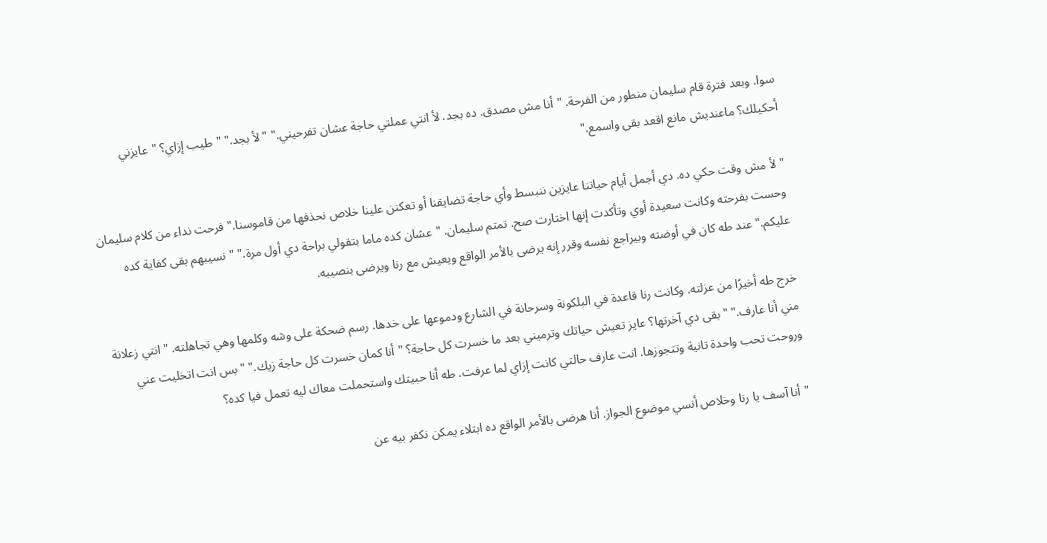سوا. وبعد فترة قام سليمان منطور من الفرحة. "أنا مش مصدق. ده بجد. لأ انتي عملتي حاجة عشان تفرحيني." "لأ بجد." "طيب إزاي؟ "عايزني أحكيلك؟ ماعنديش مانع اقعد بقى واسمع."

"لأ مش وقت حكي ده. دي أجمل أيام حياتنا عايزين ننبسط وأي حاجة تضايقنا أو تعكنن علينا خلاص نحذفها من قاموسنا." فرحت نداء من كلام سليمان وحست بفرحته وكانت سعيدة أوي وتأكدت إنها اختارت صح. تمتم سليمان. "عشان كده ماما بتقولي براحة دي أول مرة." "نسيبهم بقى كفاية كده عليكم." عند طه كان في أوضته وبيراجع نفسه وقرر إنه يرضى بالأمر الواقع ويعيش مع رنا ويرضى بنصيبه.

خرج طه أخيرًا من عزلته. وكانت رنا قاعدة في البلكونة وسرحانة في الشارع ودموعها على خدها. رسم ضحكة على وشه وكلمها وهي تجاهلته. "انتي زعلانة مني أنا عارف." "بقى دي آخرتها؟ عايز تعيش حياتك وترميني بعد ما خسرت كل حاجة؟ "أنا كمان خسرت كل حاجة زيك." "بس انت اتخليت عني وروحت تحب واحدة تانية وتتجوزها. انت عارف حالتي كانت إزاي لما عرفت. طه أنا حبيتك واستحملت معاك ليه تعمل فيا كده؟

"أنا آسف يا رنا وخلاص أنسي موضوع الجواز. أنا هرضى بالأمر الواقع ده ابتلاء يمكن نكفر بيه عن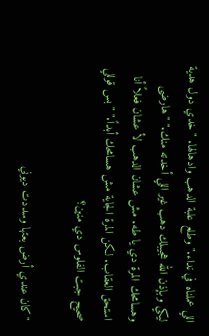اللي عملناه في نداء." وطلع علبة الدهب وادهالها. "خدي دول هدية ليكي وبإذن الله هجيبلك دهب غير اللي أخدته منك." "هارضى وهسامحك المرة دي يا طه. مش عشان الدهب لأ عشان فعلاً أنا استحق العقاب. لكن المرة الجاية مش هسامحك أبداً." "بس قوللي صحيح جبت الفلوس دي منين؟

"كان عندي أرض بعتها وسددت ديوني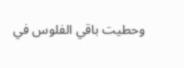وحطيت باقي الفلوس في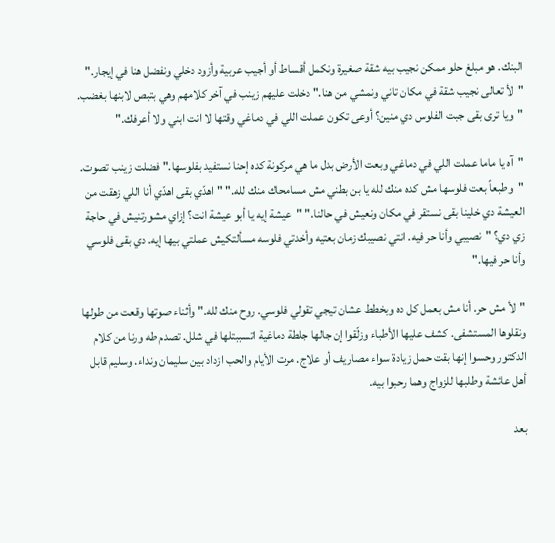البنك. هو مبلغ حلو ممكن نجيب بيه شقة صغيرة ونكمل أقساط أو أجيب عربية وأزود دخلي ونفضل هنا في إيجار." "لأ تعالى نجيب شقة في مكان تاني ونمشي من هنا." دخلت عليهم زينب في آخر كلامهم وهي بتبص لابنها بغضب. "ويا ترى بقى جبت الفلوس دي منين؟ أوعى تكون عملت اللي في دماغي وقتها لا انت ابني ولا أعرفك."

"آه يا ماما عملت اللي في دماغي وبعت الأرض بدل ما هي مركونة كده إحنا نستفيد بفلوسها." فضلت زينب تصوت. "وطبعاً بعت فلوسها مش كده منك لله يا بن بطني مش مسامحاك منك لله." "اهدّي بقى اهدّي أنا اللي زهقت من العيشة دي خلينا بقى نستقر في مكان ونعيش في حالنا." "عيشة إيه يا أبو عيشة انت؟ إزاي مشورتنيش في حاجة زي دي؟ "نصيبي وأنا حر فيه. انتي نصيبك زمان بعتيه وأخدتي فلوسه مسألتكيش عملتي بيها إيه. دي بقى فلوسي وأنا حر فيها."

"لأ مش حر. أنا مش بعمل كل ده وبخطط عشان تيجي تقولي فلوسي. روح منك لله." وأثناء صوتها وقعت من طولها ونقلوها المستشفى. كشف عليها الأطباء وزلّقوا إن جالها جلطة دماغية اتسببتلها في شلل. تصدم طه ورنا من كلام الدكتور وحسوا إنها بقت حمل زيادة سواء مصاريف أو علاج. مرت الأيام والحب ازداد بين سليمان ونداء. وسليم قابل أهل عائشة وطلبها للزواج وهما رحبوا بيه.

بعد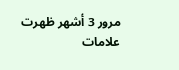مرور 3 أشهر ظهرت علامات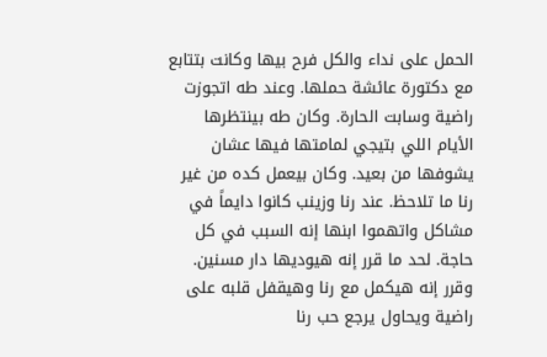الحمل على نداء والكل فرح بيها وكانت بتتابع مع دكتورة عائشة حملها. وعند طه اتجوزت راضية وسابت الحارة. وكان طه بينتظرها الأيام اللي بتيجي لمامتها فيها عشان يشوفها من بعيد. وكان بيعمل كده من غير رنا ما تلاحظ. عند رنا وزينب كانوا دايماً في مشاكل واتهموا ابنها إنه السبب في كل حاجة. لحد ما قرر إنه هيوديها دار مسنين. وقرر إنه هيكمل مع رنا وهيقفل قلبه على راضية ويحاول يرجع حب رنا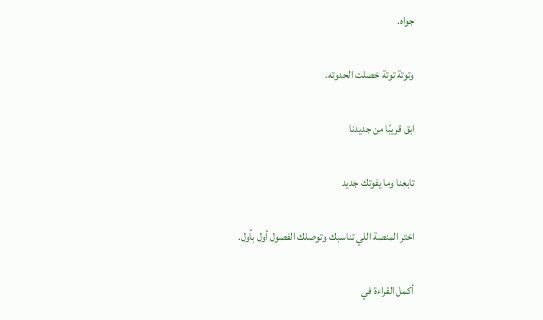جواه.

وتوتة توتة خصلت الحدوته.

ابق قريبًا من جديدنا

تابعنا وما يفوتك جديد

اختر المنصة اللي تناسبك وتوصلك الفصول أول بأول.

أكمل القراءة في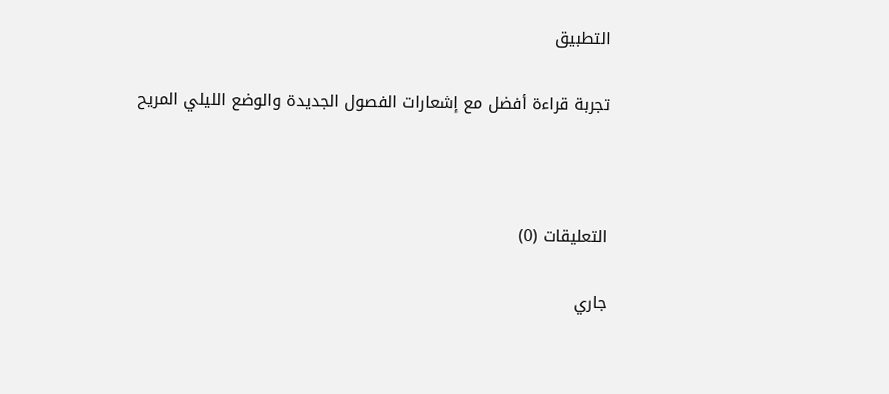التطبيق

تجربة قراءة أفضل مع إشعارات الفصول الجديدة والوضع الليلي المريح



التعليقات (0)

جاري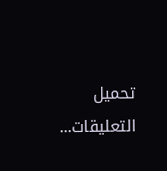تحميل التعليقات...